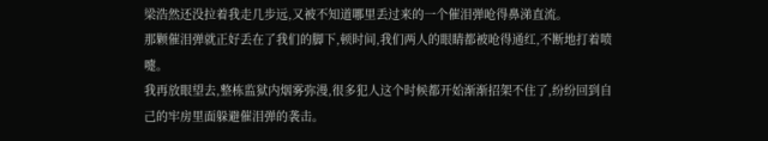梁浩然还没拉着我走几步远,又被不知道哪里丢过来的一个催泪弹呛得鼻涕直流。
那颗催泪弹就正好丢在了我们的脚下,顿时间,我们两人的眼睛都被呛得通红,不断地打着喷嚏。
我再放眼望去,整栋监狱内烟雾弥漫,很多犯人这个时候都开始渐渐招架不住了,纷纷回到自己的牢房里面躲避催泪弹的袭击。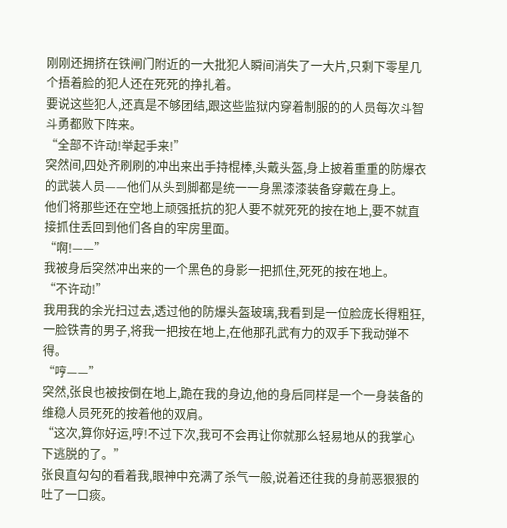刚刚还拥挤在铁闸门附近的一大批犯人瞬间消失了一大片,只剩下零星几个捂着脸的犯人还在死死的挣扎着。
要说这些犯人,还真是不够团结,跟这些监狱内穿着制服的的人员每次斗智斗勇都败下阵来。
“全部不许动!举起手来!”
突然间,四处齐刷刷的冲出来出手持棍棒,头戴头盔,身上披着重重的防爆衣的武装人员——他们从头到脚都是统一一身黑漆漆装备穿戴在身上。
他们将那些还在空地上顽强抵抗的犯人要不就死死的按在地上,要不就直接抓住丢回到他们各自的牢房里面。
“啊!——”
我被身后突然冲出来的一个黑色的身影一把抓住,死死的按在地上。
“不许动!”
我用我的余光扫过去,透过他的防爆头盔玻璃,我看到是一位脸庞长得粗狂,一脸铁青的男子,将我一把按在地上,在他那孔武有力的双手下我动弹不得。
“哼——”
突然,张良也被按倒在地上,跪在我的身边,他的身后同样是一个一身装备的维稳人员死死的按着他的双肩。
“这次,算你好运,哼!不过下次,我可不会再让你就那么轻易地从的我掌心下逃脱的了。”
张良直勾勾的看着我,眼神中充满了杀气一般,说着还往我的身前恶狠狠的吐了一口痰。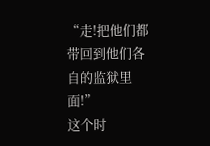“走!把他们都带回到他们各自的监狱里面!”
这个时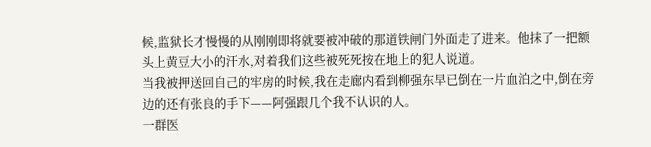候,监狱长才慢慢的从刚刚即将就要被冲破的那道铁闸门外面走了进来。他抹了一把额头上黄豆大小的汗水,对着我们这些被死死按在地上的犯人说道。
当我被押送回自己的牢房的时候,我在走廊内看到柳强东早已倒在一片血泊之中,倒在旁边的还有张良的手下——阿强跟几个我不认识的人。
一群医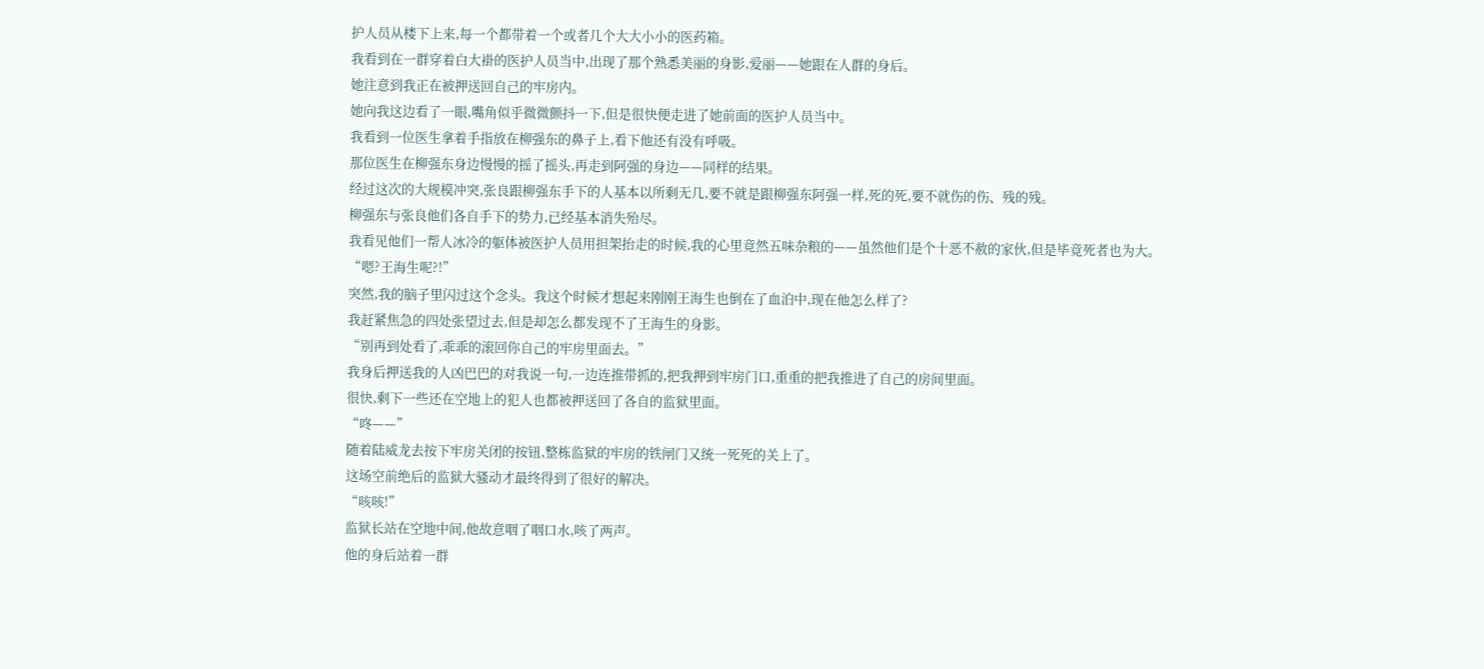护人员从楼下上来,每一个都带着一个或者几个大大小小的医药箱。
我看到在一群穿着白大褂的医护人员当中,出现了那个熟悉美丽的身影,爱丽——她跟在人群的身后。
她注意到我正在被押送回自己的牢房内。
她向我这边看了一眼,嘴角似乎微微颤抖一下,但是很快便走进了她前面的医护人员当中。
我看到一位医生拿着手指放在柳强东的鼻子上,看下他还有没有呼吸。
那位医生在柳强东身边慢慢的摇了摇头,再走到阿强的身边——同样的结果。
经过这次的大规模冲突,张良跟柳强东手下的人基本以所剩无几,要不就是跟柳强东阿强一样,死的死,要不就伤的伤、残的残。
柳强东与张良他们各自手下的势力,已经基本消失殆尽。
我看见他们一帮人冰冷的躯体被医护人员用担架抬走的时候,我的心里竟然五味杂粮的——虽然他们是个十恶不赦的家伙,但是毕竟死者也为大。
“嗯?王海生呢?!”
突然,我的脑子里闪过这个念头。我这个时候才想起来刚刚王海生也倒在了血泊中,现在他怎么样了?
我赶紧焦急的四处张望过去,但是却怎么都发现不了王海生的身影。
“别再到处看了,乖乖的滚回你自己的牢房里面去。”
我身后押送我的人凶巴巴的对我说一句,一边连推带抓的,把我押到牢房门口,重重的把我推进了自己的房间里面。
很快,剩下一些还在空地上的犯人也都被押送回了各自的监狱里面。
“咚——”
随着陆威龙去按下牢房关闭的按钮,整栋监狱的牢房的铁闸门又统一死死的关上了。
这场空前绝后的监狱大骚动才最终得到了很好的解决。
“咳咳!”
监狱长站在空地中间,他故意咽了咽口水,咳了两声。
他的身后站着一群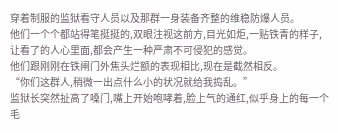穿着制服的监狱看守人员以及那群一身装备齐整的维稳防爆人员。
他们一个个都站得笔挺挺的,双眼注视这前方,目光如炬,一贴铁青的样子,让看了的人心里面,都会产生一种严肃不可侵犯的感觉。
他们跟刚刚在铁闸门外焦头烂额的表现相比,现在是截然相反。
“你们这群人,稍微一出点什么小的状况就给我捣乱。”
监狱长突然扯高了嗓门,嘴上开始咆哮着,脸上气的通红,似乎身上的每一个毛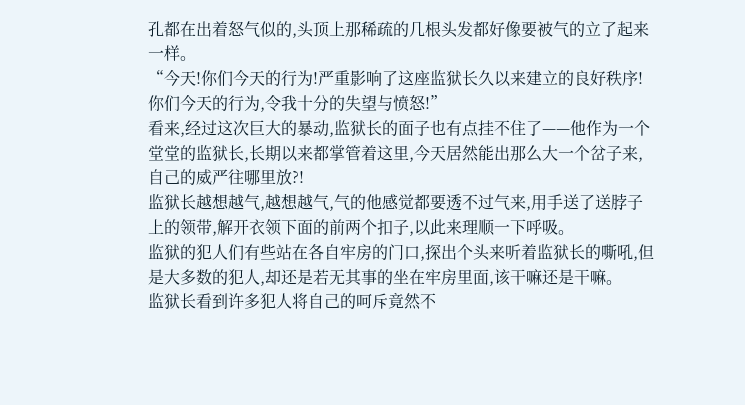孔都在出着怒气似的,头顶上那稀疏的几根头发都好像要被气的立了起来一样。
“今天!你们今天的行为!严重影响了这座监狱长久以来建立的良好秩序!你们今天的行为,令我十分的失望与愤怒!”
看来,经过这次巨大的暴动,监狱长的面子也有点挂不住了——他作为一个堂堂的监狱长,长期以来都掌管着这里,今天居然能出那么大一个岔子来,自己的威严往哪里放?!
监狱长越想越气,越想越气,气的他感觉都要透不过气来,用手送了送脖子上的领带,解开衣领下面的前两个扣子,以此来理顺一下呼吸。
监狱的犯人们有些站在各自牢房的门口,探出个头来听着监狱长的嘶吼,但是大多数的犯人,却还是若无其事的坐在牢房里面,该干嘛还是干嘛。
监狱长看到许多犯人将自己的呵斥竟然不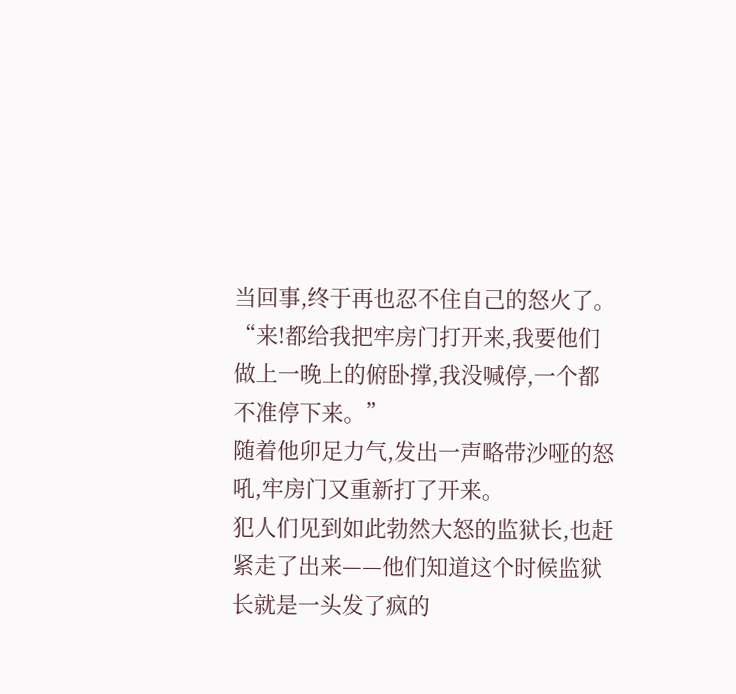当回事,终于再也忍不住自己的怒火了。
“来!都给我把牢房门打开来,我要他们做上一晚上的俯卧撑,我没喊停,一个都不准停下来。”
随着他卯足力气,发出一声略带沙哑的怒吼,牢房门又重新打了开来。
犯人们见到如此勃然大怒的监狱长,也赶紧走了出来——他们知道这个时候监狱长就是一头发了疯的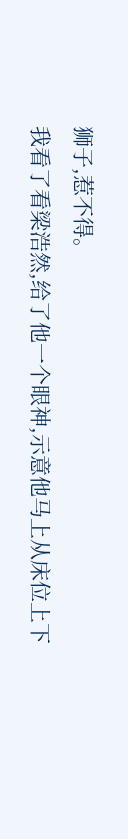狮子,惹不得。
我看了看梁浩然,给了他一个眼神,示意他马上从床位上下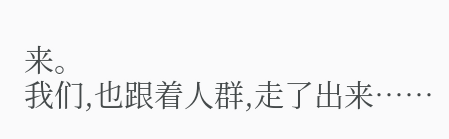来。
我们,也跟着人群,走了出来……